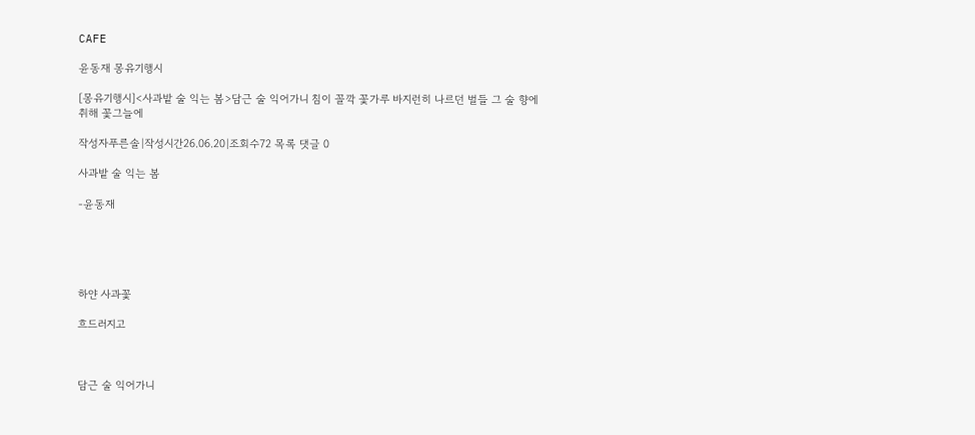CAFE

윤동재 몽유기행시

[몽유기행시]<사과밭 술 익는 봄>담근 술 익어가니 침이 꼴깍 꽃가루 바지런히 나르던 벌들 그 술 향에 취해 꽃그늘에

작성자푸른솔|작성시간26.06.20|조회수72 목록 댓글 0

사과밭 술 익는 봄

-윤동재





하얀 사과꽃

흐드러지고



담근 술 익어가니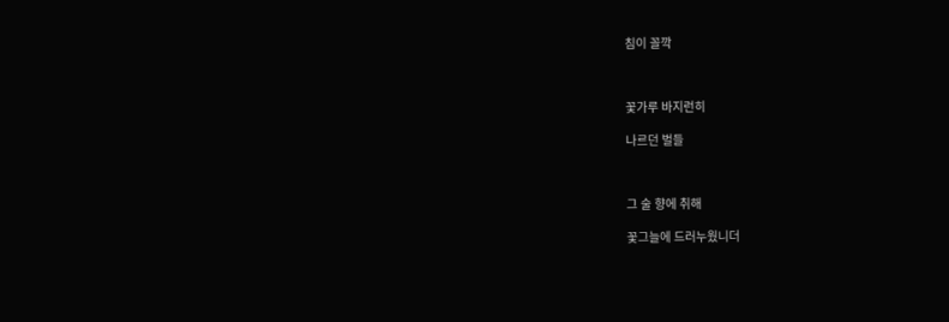침이 꼴깍



꽃가루 바지런히

나르던 벌들



그 술 향에 취해

꽃그늘에 드러누웠니더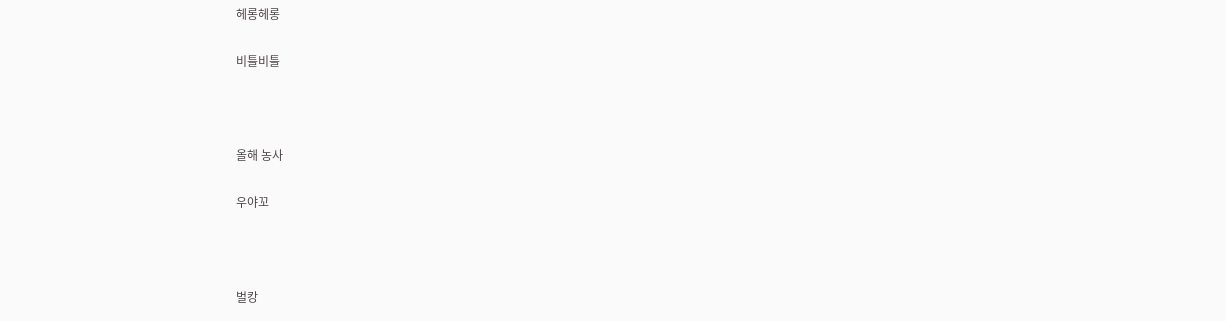헤롱헤롱

비틀비틀



올해 농사

우야꼬



벌캉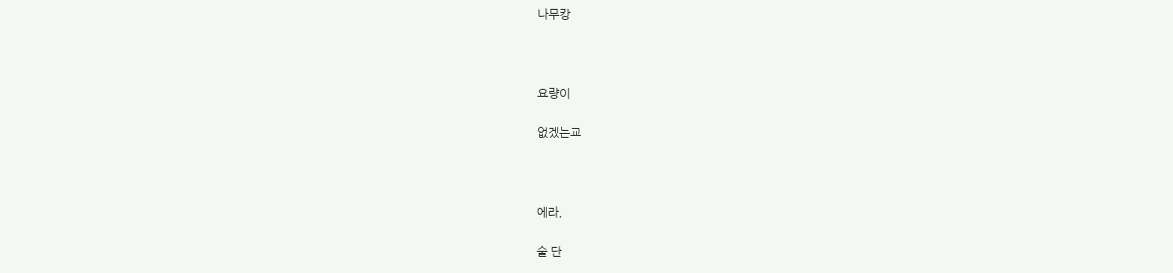나무캉



요량이

없겠는교



에라,

술 단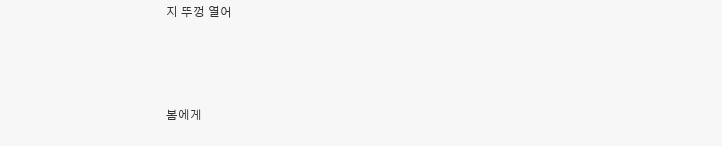지 뚜껑 열어



봄에게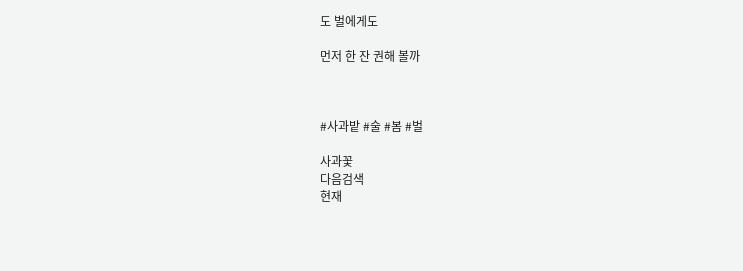도 벌에게도

먼저 한 잔 권해 볼까



#사과밭 #술 #봄 #벌

사과꽃
다음검색
현재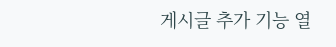게시글 추가 기능 열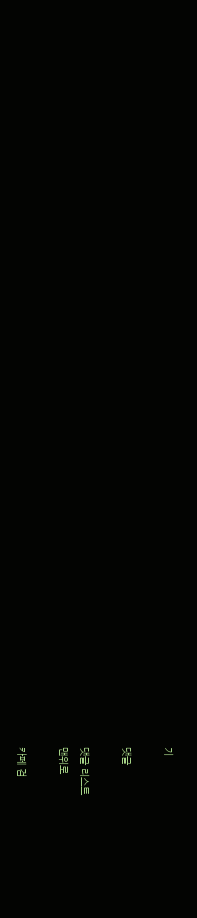기

댓글

댓글 리스트
맨위로

카페 검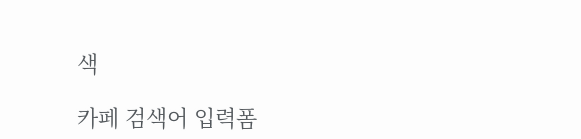색

카페 검색어 입력폼